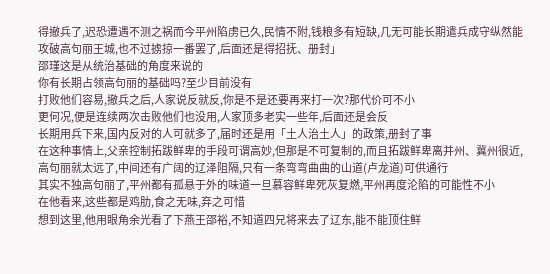得撤兵了,迟恐遭遇不测之祸而今平州陷虏已久,民情不附,钱粮多有短缺,几无可能长期遣兵成守纵然能攻破高句丽王城,也不过掳掠一番罢了,后面还是得招抚、册封」
邵瑾这是从统治基础的角度来说的
你有长期占领高句丽的基础吗?至少目前没有
打败他们容易,撤兵之后,人家说反就反,你是不是还要再来打一次?那代价可不小
更何况,便是连续两次击败他们也没用,人家顶多老实一些年,后面还是会反
长期用兵下来,国内反对的人可就多了,届时还是用「土人治土人」的政策,册封了事
在这种事情上,父亲控制拓跋鲜卑的手段可谓高妙,但那是不可复制的,而且拓跋鲜卑离并州、冀州很近,高句丽就太远了,中间还有广阔的辽泽阻隔,只有一条弯弯曲曲的山道(卢龙道)可供通行
其实不独高句丽了,平州都有孤悬于外的味道一旦慕容鲜卑死灰复燃,平州再度沦陷的可能性不小
在他看来,这些都是鸡肋,食之无味,弃之可惜
想到这里,他用眼角余光看了下燕王邵裕,不知道四兄将来去了辽东,能不能顶住鲜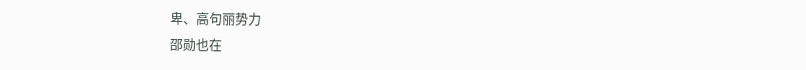卑、高句丽势力
邵勋也在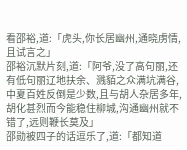看邵裕,道:「虎头,你长居幽州,通晓虏情,且试言之」
邵裕沉默片刻,道:「阿爷,没了高句丽,还有低句丽辽地扶余、溅貊之众满坑满谷,中夏百姓反倒是少数,且与胡人杂居多年,胡化甚烈而今能稳住柳城,沟通幽州就不错了,远则鞭长莫及」
邵勋被四子的话逗乐了,道:「都知道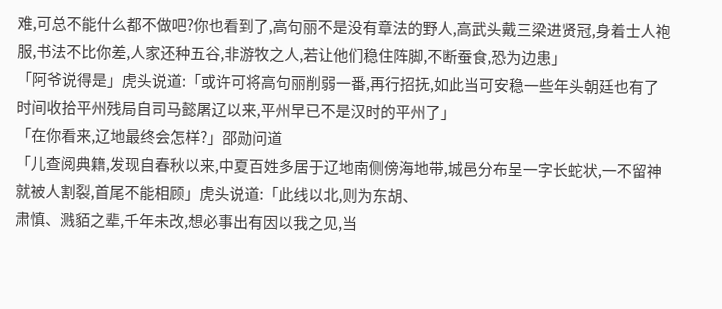难,可总不能什么都不做吧?你也看到了,高句丽不是没有章法的野人,高武头戴三梁进贤冠,身着士人袍服,书法不比你差,人家还种五谷,非游牧之人,若让他们稳住阵脚,不断蚕食,恐为边患」
「阿爷说得是」虎头说道:「或许可将高句丽削弱一番,再行招抚,如此当可安稳一些年头朝廷也有了时间收拾平州残局自司马懿屠辽以来,平州早已不是汉时的平州了」
「在你看来,辽地最终会怎样?」邵勋问道
「儿查阅典籍,发现自春秋以来,中夏百姓多居于辽地南侧傍海地带,城邑分布呈一字长蛇状,一不留神就被人割裂,首尾不能相顾」虎头说道:「此线以北,则为东胡、
肃慎、溅貊之辈,千年未改,想必事出有因以我之见,当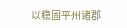以稳固平州诸郡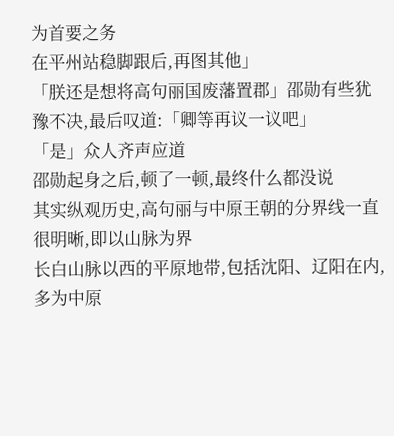为首要之务
在平州站稳脚跟后,再图其他」
「朕还是想将高句丽国废藩置郡」邵勋有些犹豫不决,最后叹道:「卿等再议一议吧」
「是」众人齐声应道
邵勋起身之后,顿了一顿,最终什么都没说
其实纵观历史,高句丽与中原王朝的分界线一直很明晰,即以山脉为界
长白山脉以西的平原地带,包括沈阳、辽阳在内,多为中原